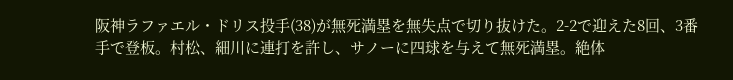阪神ラファエル・ドリス投手(38)が無死満塁を無失点で切り抜けた。2-2で迎えた8回、3番手で登板。村松、細川に連打を許し、サノーに四球を与えて無死満塁。絶体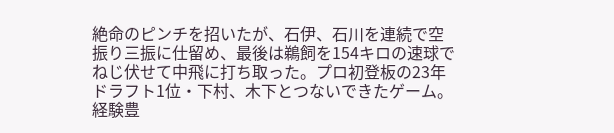絶命のピンチを招いたが、石伊、石川を連続で空振り三振に仕留め、最後は鵜飼を154キロの速球でねじ伏せて中飛に打ち取った。プロ初登板の23年ドラフト1位・下村、木下とつないできたゲーム。経験豊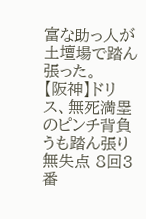富な助っ人が土壇場で踏ん張った。
【阪神】ドリス、無死満塁のピンチ背負うも踏ん張り無失点 8回3番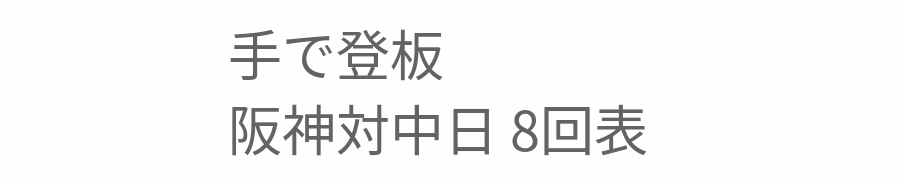手で登板
阪神対中日 8回表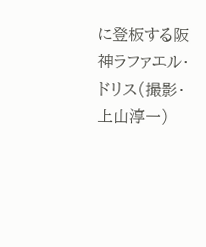に登板する阪神ラファエル・ドリス(撮影・上山淳一)